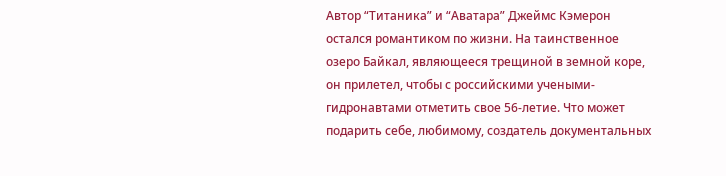Автор “Титаника” и “Аватара” Джеймс Кэмерон остался романтиком по жизни. На таинственное озеро Байкал, являющееся трещиной в земной коре, он прилетел, чтобы с российскими учеными-гидронавтами отметить свое 56-летие. Что может подарить себе, любимому, создатель документальных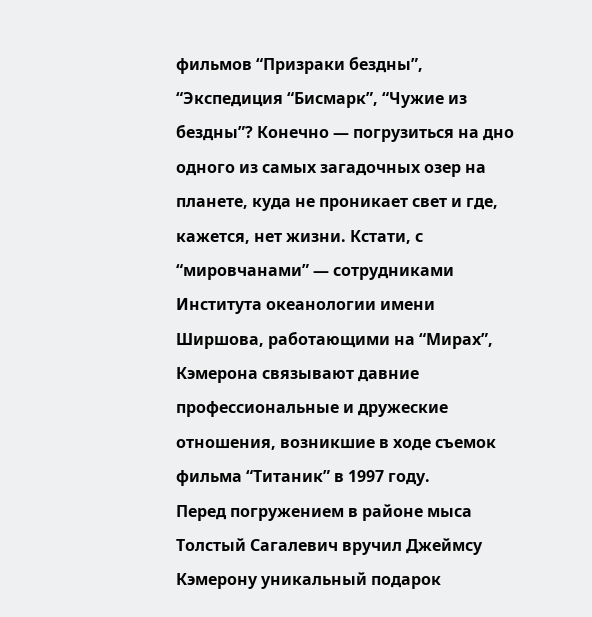фильмов “Призраки бездны”, “Экспедиция “Бисмарк”, “Чужие из бездны”? Конечно — погрузиться на дно одного из самых загадочных озер на планете, куда не проникает свет и где, кажется, нет жизни. Кстати, с “мировчанами” — сотрудниками Института океанологии имени Ширшова, работающими на “Мирах”, Кэмерона связывают давние профессиональные и дружеские отношения, возникшие в ходе съемок фильма “Титаник” в 1997 году.
Перед погружением в районе мыса Толстый Сагалевич вручил Джеймсу Кэмерону уникальный подарок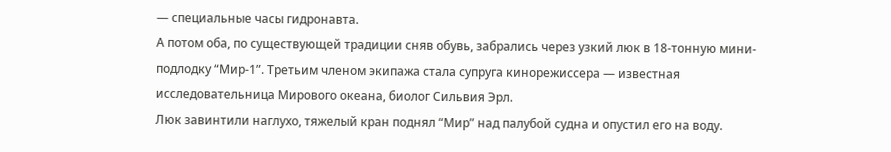— специальные часы гидронавта.
А потом оба, по существующей традиции сняв обувь, забрались через узкий люк в 18-тонную мини-подлодку “Мир-1”. Третьим членом экипажа стала супруга кинорежиссера — известная исследовательница Мирового океана, биолог Сильвия Эрл.
Люк завинтили наглухо, тяжелый кран поднял “Мир” над палубой судна и опустил его на воду.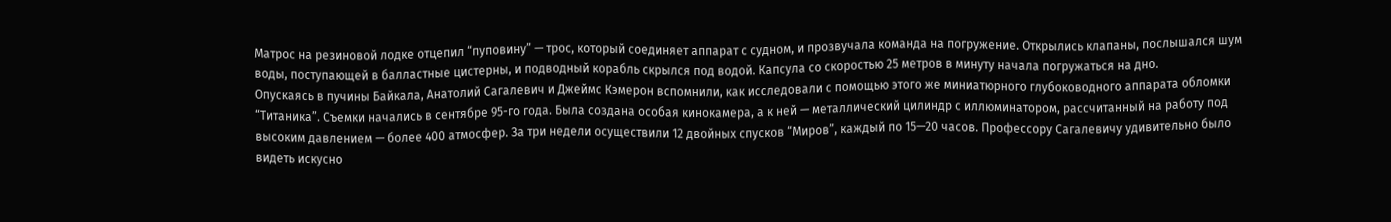Матрос на резиновой лодке отцепил “пуповину” — трос, который соединяет аппарат с судном, и прозвучала команда на погружение. Открылись клапаны, послышался шум воды, поступающей в балластные цистерны, и подводный корабль скрылся под водой. Капсула со скоростью 25 метров в минуту начала погружаться на дно.
Опускаясь в пучины Байкала, Анатолий Сагалевич и Джеймс Кэмерон вспомнили, как исследовали с помощью этого же миниатюрного глубоководного аппарата обломки “Титаника”. Съемки начались в сентябре 95-го года. Была создана особая кинокамера, а к ней — металлический цилиндр с иллюминатором, рассчитанный на работу под высоким давлением — более 400 атмосфер. За три недели осуществили 12 двойных спусков “Миров”, каждый по 15—20 часов. Профессору Сагалевичу удивительно было видеть искусно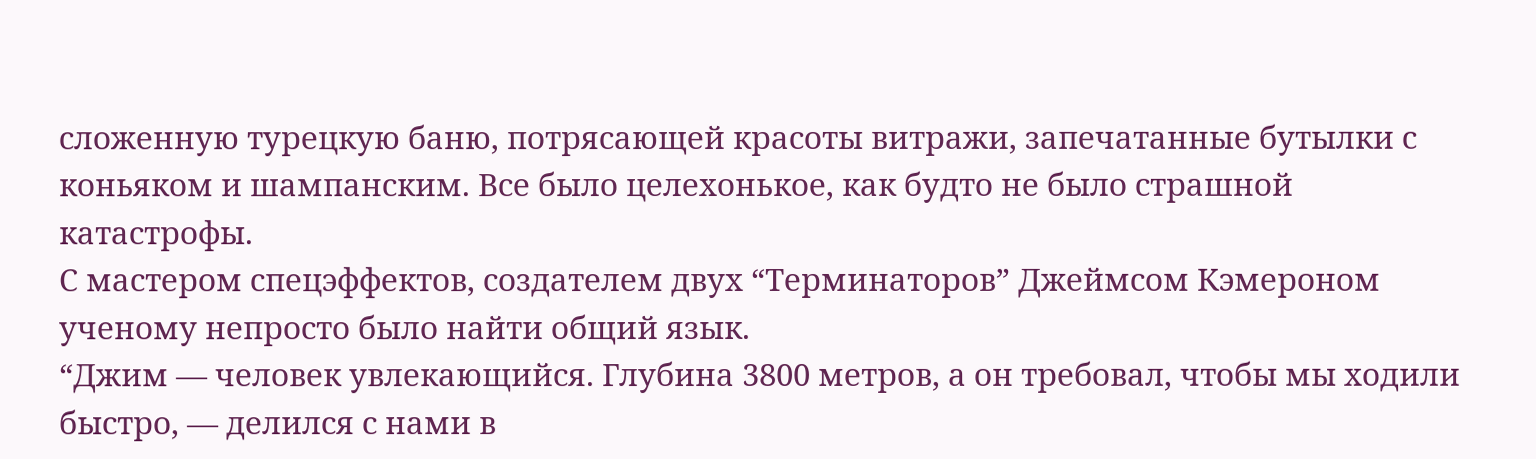сложенную турецкую баню, потрясающей красоты витражи, запечатанные бутылки с коньяком и шампанским. Все было целехонькое, как будто не было страшной катастрофы.
С мастером спецэффектов, создателем двух “Терминаторов” Джеймсом Кэмероном ученому непросто было найти общий язык.
“Джим — человек увлекающийся. Глубина 3800 метров, а он требовал, чтобы мы ходили быстро, — делился с нами в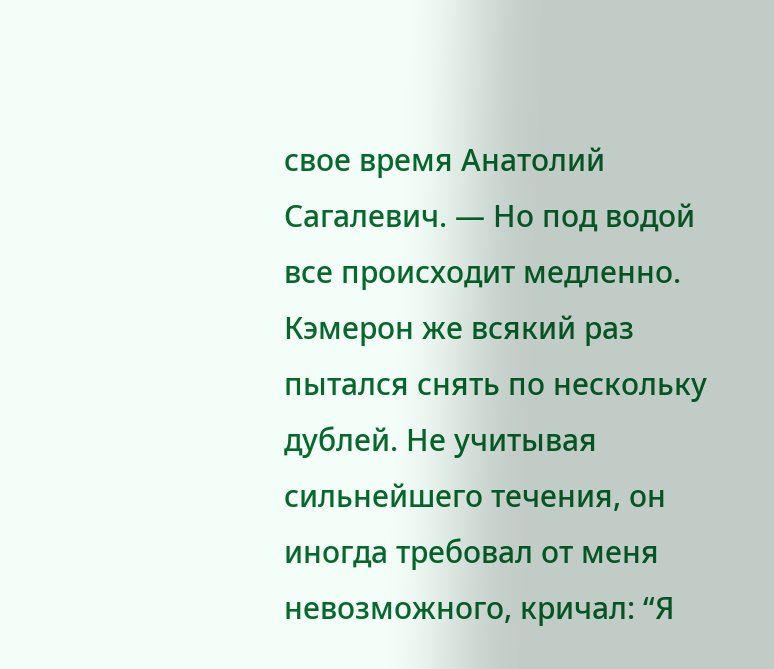свое время Анатолий Сагалевич. — Но под водой все происходит медленно. Кэмерон же всякий раз пытался снять по нескольку дублей. Не учитывая сильнейшего течения, он иногда требовал от меня невозможного, кричал: “Я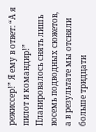режиссер!” Я ему в ответ: “А я пилот и командир!” Планировалось снять лишь восемь подводных сюжетов, а в результате мы отсняли больше тридцати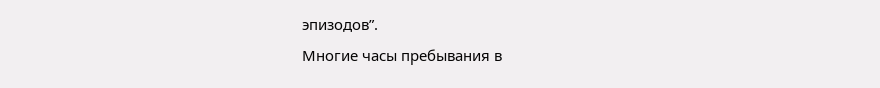эпизодов”.
Многие часы пребывания в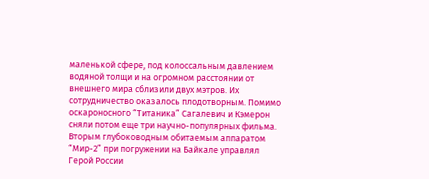маленькой сфере, под колоссальным давлением водяной толщи и на огромном расстоянии от внешнего мира сблизили двух мэтров. Их сотрудничество оказалось плодотворным. Помимо оскароносного “Титаника” Сагалевич и Кэмерон сняли потом еще три научно-популярных фильма.
Вторым глубоководным обитаемым аппаратом “Мир-2” при погружении на Байкале управлял Герой России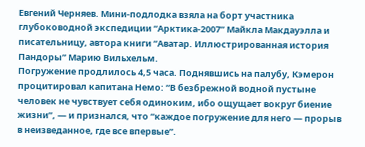Евгений Черняев. Мини-подлодка взяла на борт участника глубоководной экспедиции “Арктика-2007” Майкла Макдауэлла и писательницу, автора книги “Аватар. Иллюстрированная история Пандоры” Марию Вильхельм.
Погружение продлилось 4,5 часа. Поднявшись на палубу, Кэмерон процитировал капитана Немо: “В безбрежной водной пустыне человек не чувствует себя одиноким, ибо ощущает вокруг биение жизни”, — и признался, что “каждое погружение для него — прорыв в неизведанное, где все впервые”.